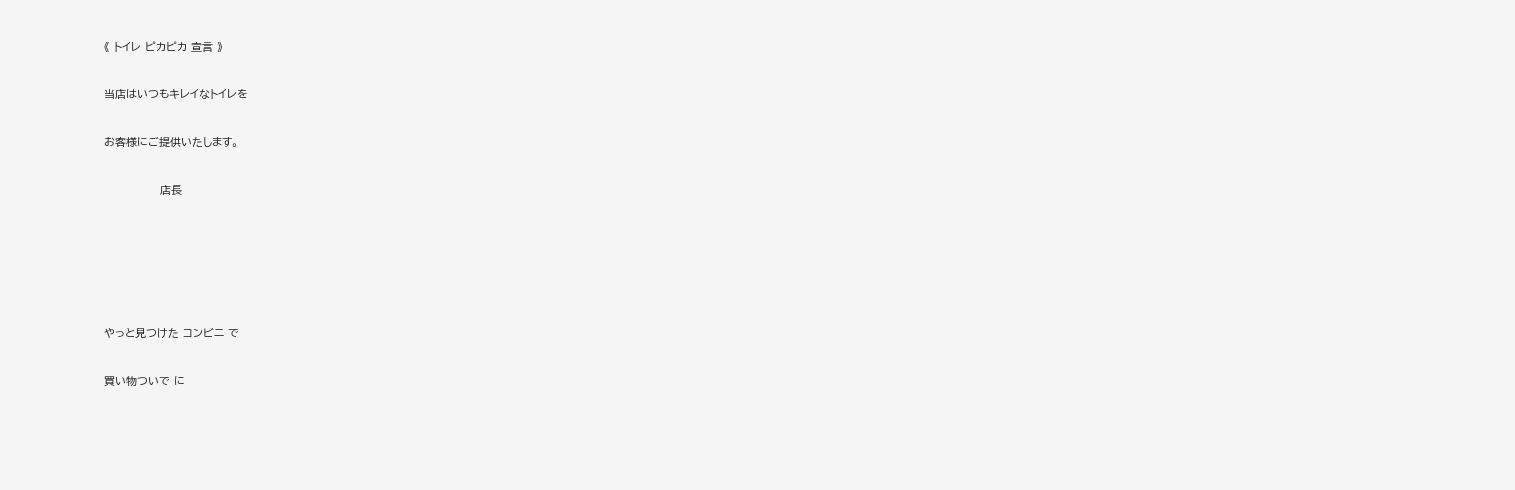《 トイレ ピカピカ 宣言 》

当店はいつもキレイなトイレを

お客様にご提供いたします。

              店長





やっと見つけた コンビニ で

買い物ついで に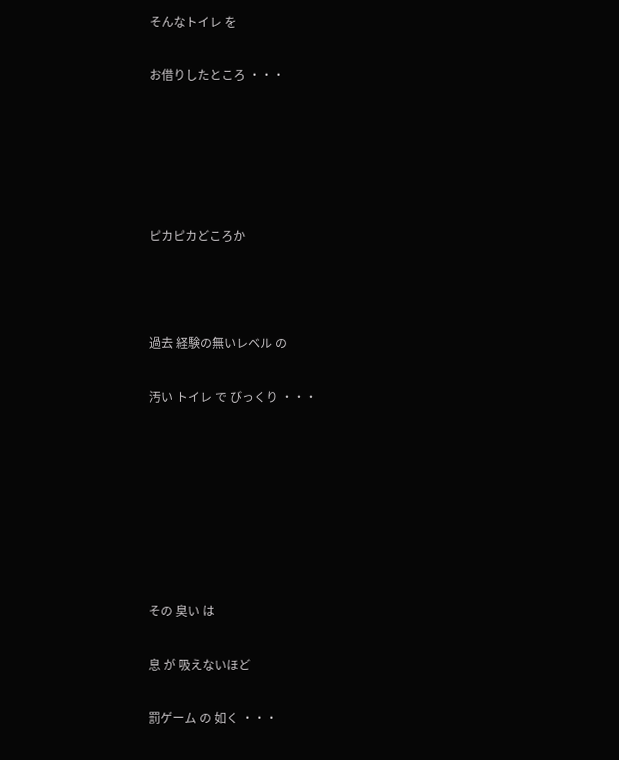そんなトイレ を

お借りしたところ ・・・





ピカピカどころか



過去 経験の無いレベル の

汚い トイレ で びっくり ・・・







その 臭い は

息 が 吸えないほど

罰ゲーム の 如く ・・・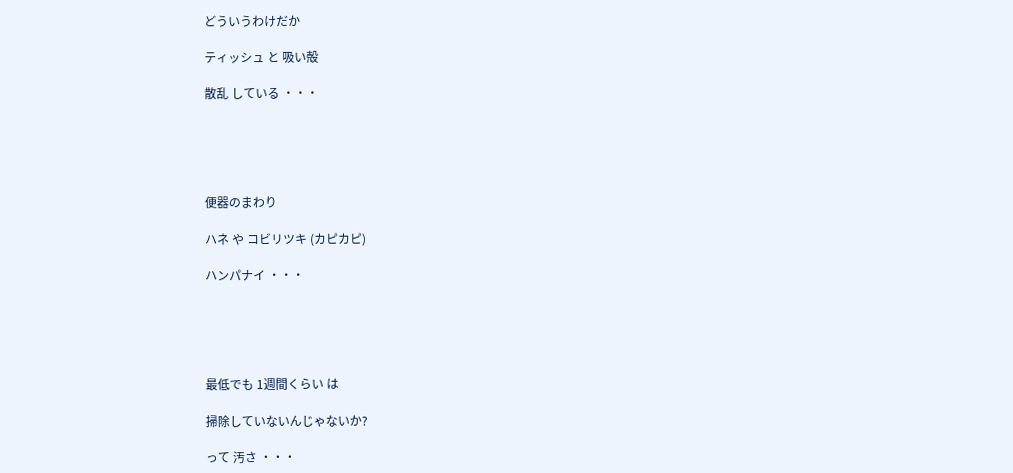どういうわけだか

ティッシュ と 吸い殻

散乱 している ・・・





便器のまわり

ハネ や コビリツキ (カピカピ)

ハンパナイ ・・・





最低でも 1週間くらい は

掃除していないんじゃないか?

って 汚さ ・・・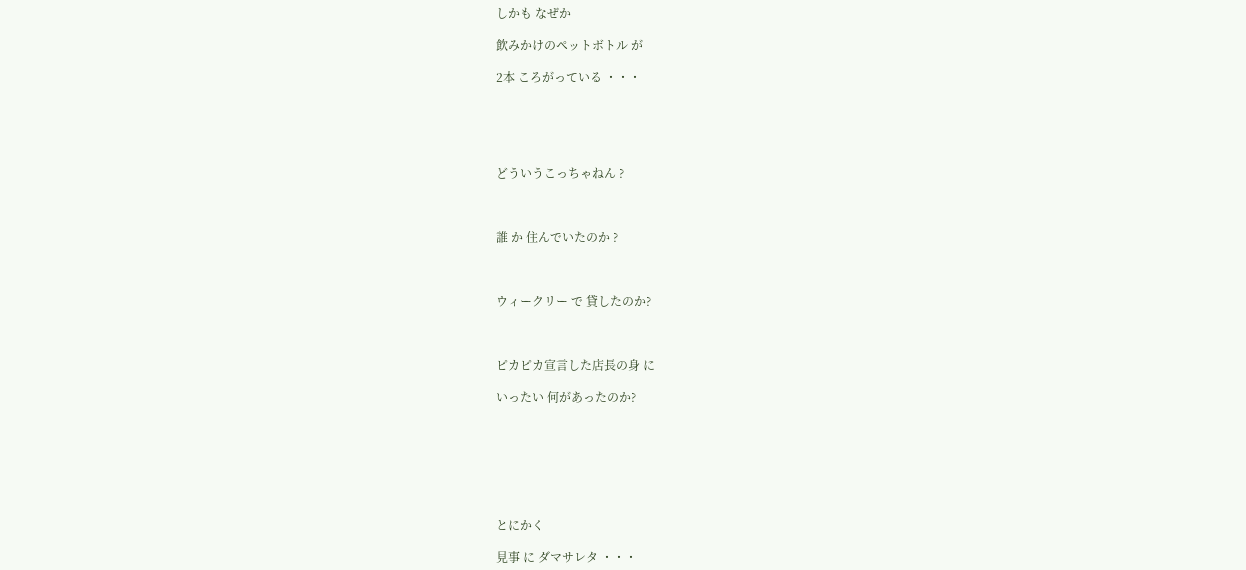しかも なぜか

飲みかけのペットボトル が

2本 ころがっている ・・・





どういうこっちゃねん ?



誰 か 住んでいたのか ?



ウィークリー で 貸したのか?



ピカピカ宣言した店長の身 に

いったい 何があったのか?







とにかく

見事 に ダマサレタ ・・・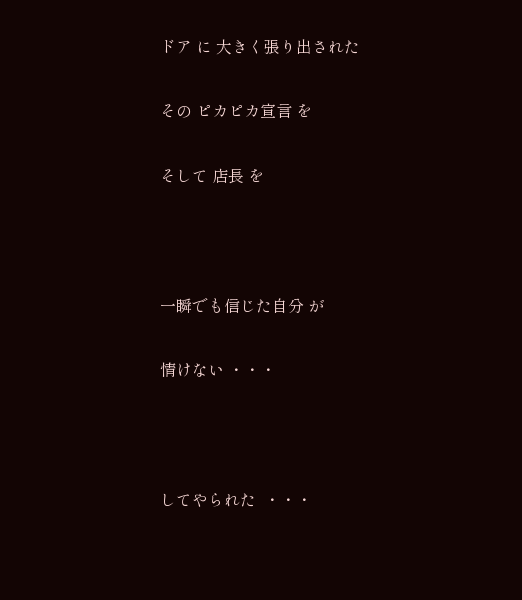ドア に 大きく張り出された

その ピカピカ宣言 を

そして 店長 を



一瞬でも信じた自分 が

情けない ・・・



してやられた  ・・・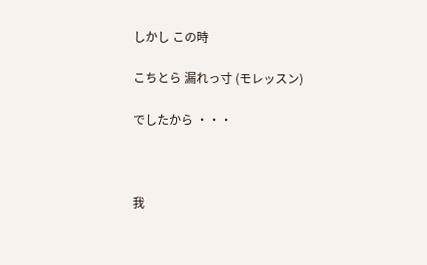しかし この時

こちとら 漏れっ寸 (モレッスン)

でしたから ・・・



我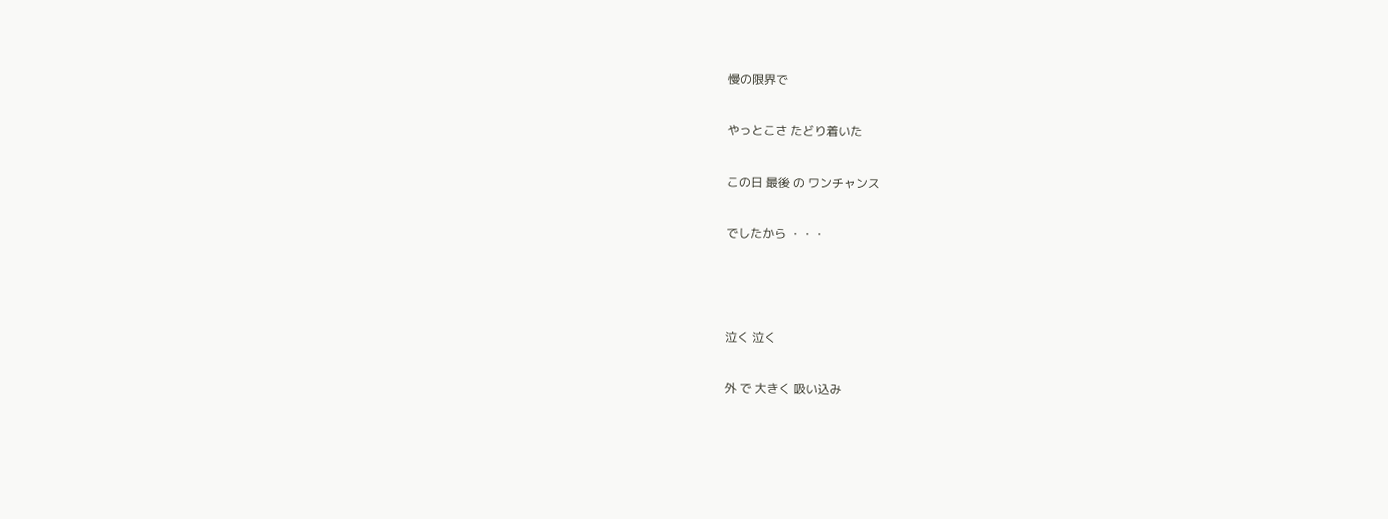慢の限界で

やっとこさ たどり着いた

この日 最後 の ワンチャンス

でしたから ・・・



泣く 泣く

外 で 大きく 吸い込み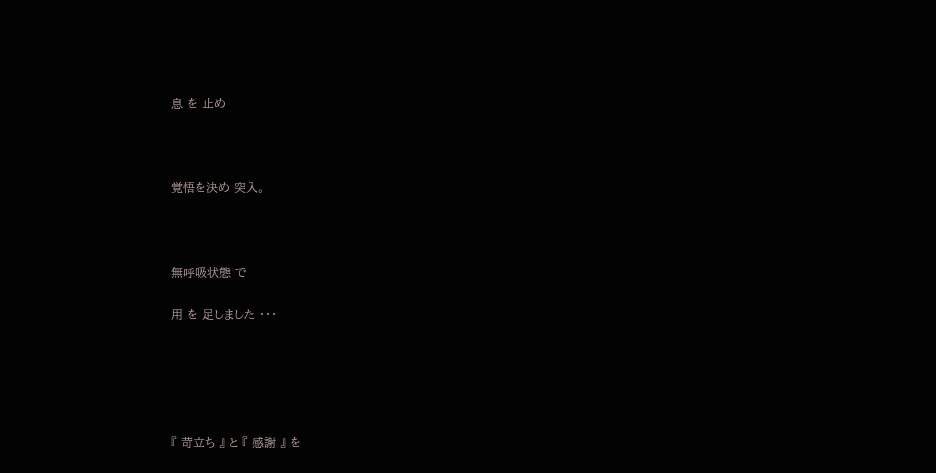息 を 止め



覚悟を決め 突入。



無呼吸状態 で

用 を 足しました ・・・





『 苛立ち 』 と 『 感謝 』 を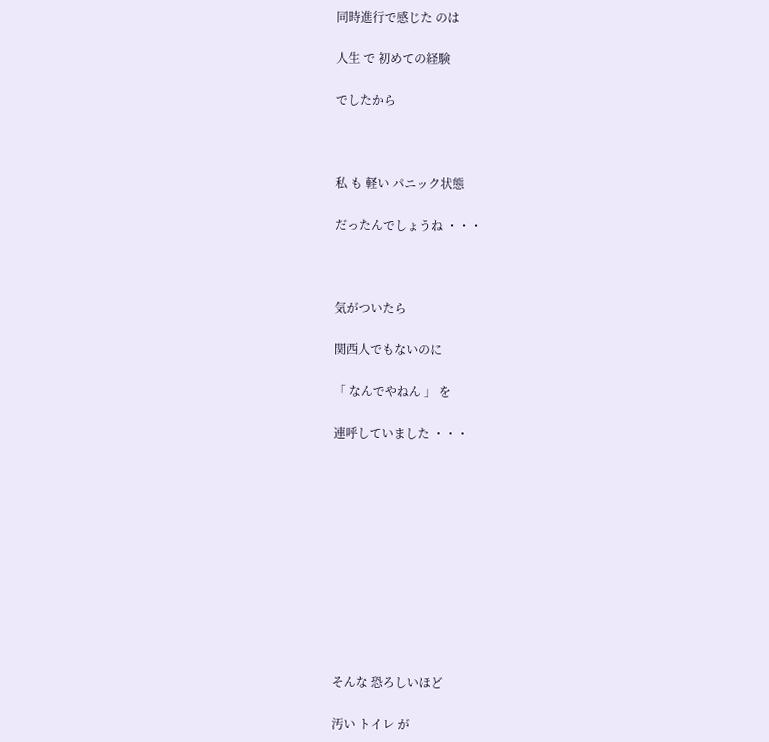同時進行で感じた のは

人生 で 初めての経験

でしたから



私 も 軽い パニック状態

だったんでしょうね ・・・



気がついたら

関西人でもないのに

「 なんでやねん 」 を

連呼していました ・・・











そんな 恐ろしいほど

汚い トイレ が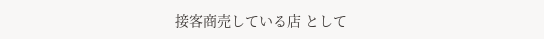接客商売している店 として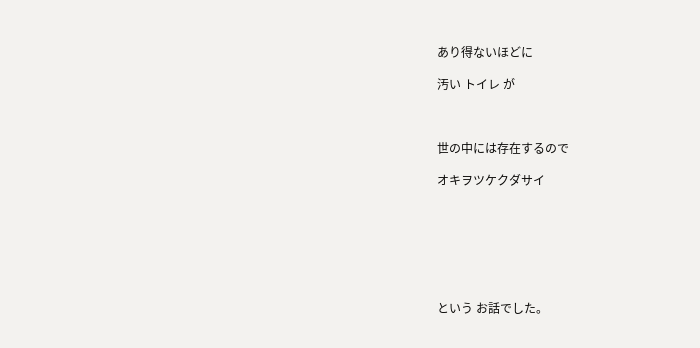あり得ないほどに

汚い トイレ が



世の中には存在するので

オキヲツケクダサイ







という お話でした。